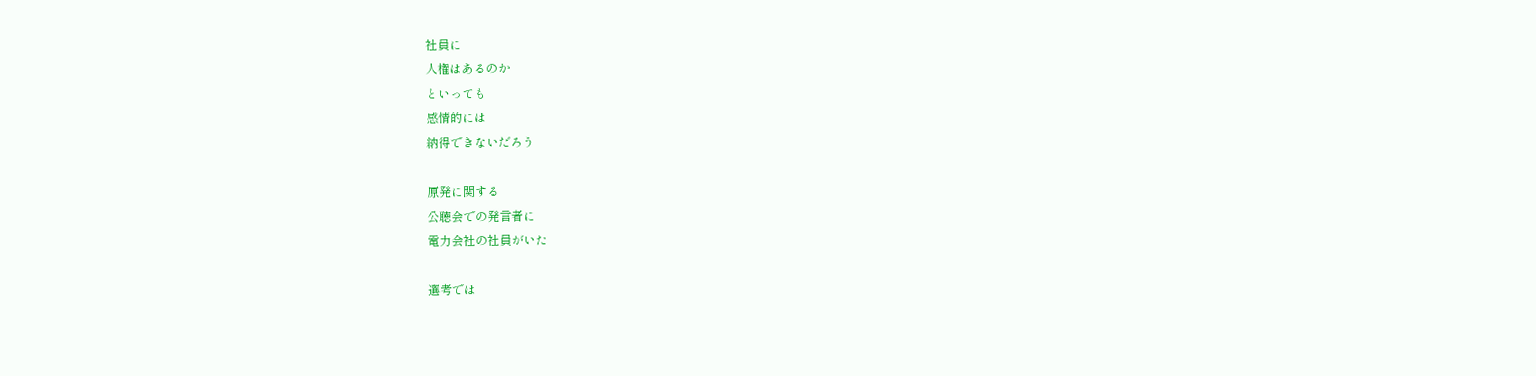社員に
人権はあるのか
といっても
感情的には
納得できないだろう

原発に関する
公聴会での発言者に
電力会社の社員がいた

選考では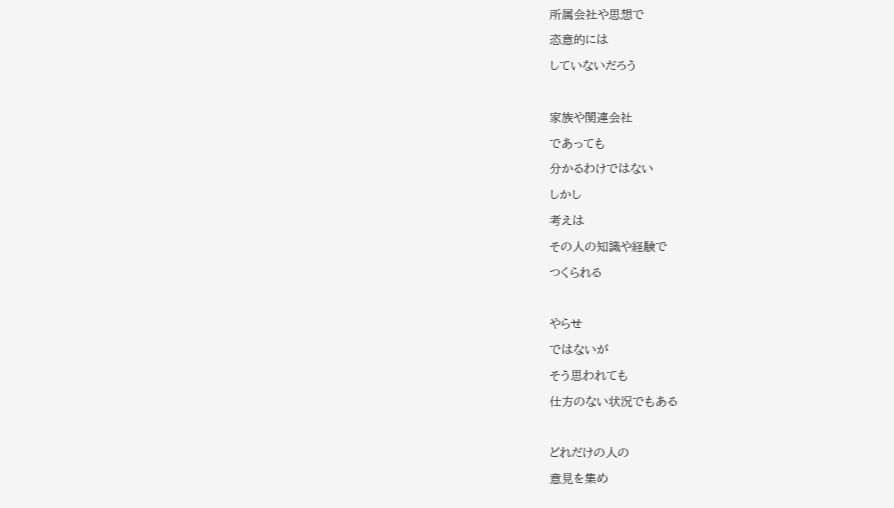所属会社や思想で
恣意的には
していないだろう

家族や関連会社
であっても
分かるわけではない
しかし
考えは
その人の知識や経験で
つくられる

やらせ
ではないが
そう思われても
仕方のない状況でもある

どれだけの人の
意見を集め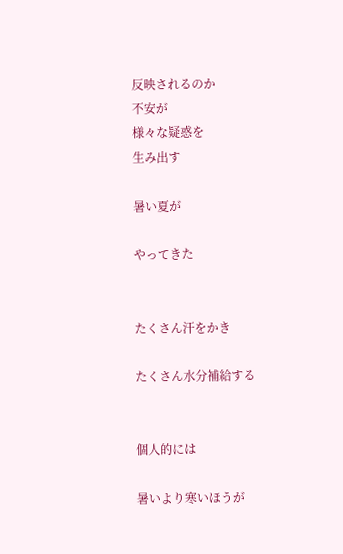反映されるのか
不安が
様々な疑惑を
生み出す

暑い夏が

やってきた


たくさん汗をかき

たくさん水分補給する


個人的には

暑いより寒いほうが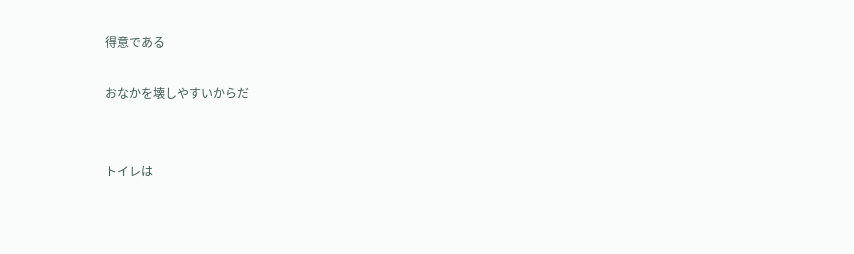得意である

おなかを壊しやすいからだ


トイレは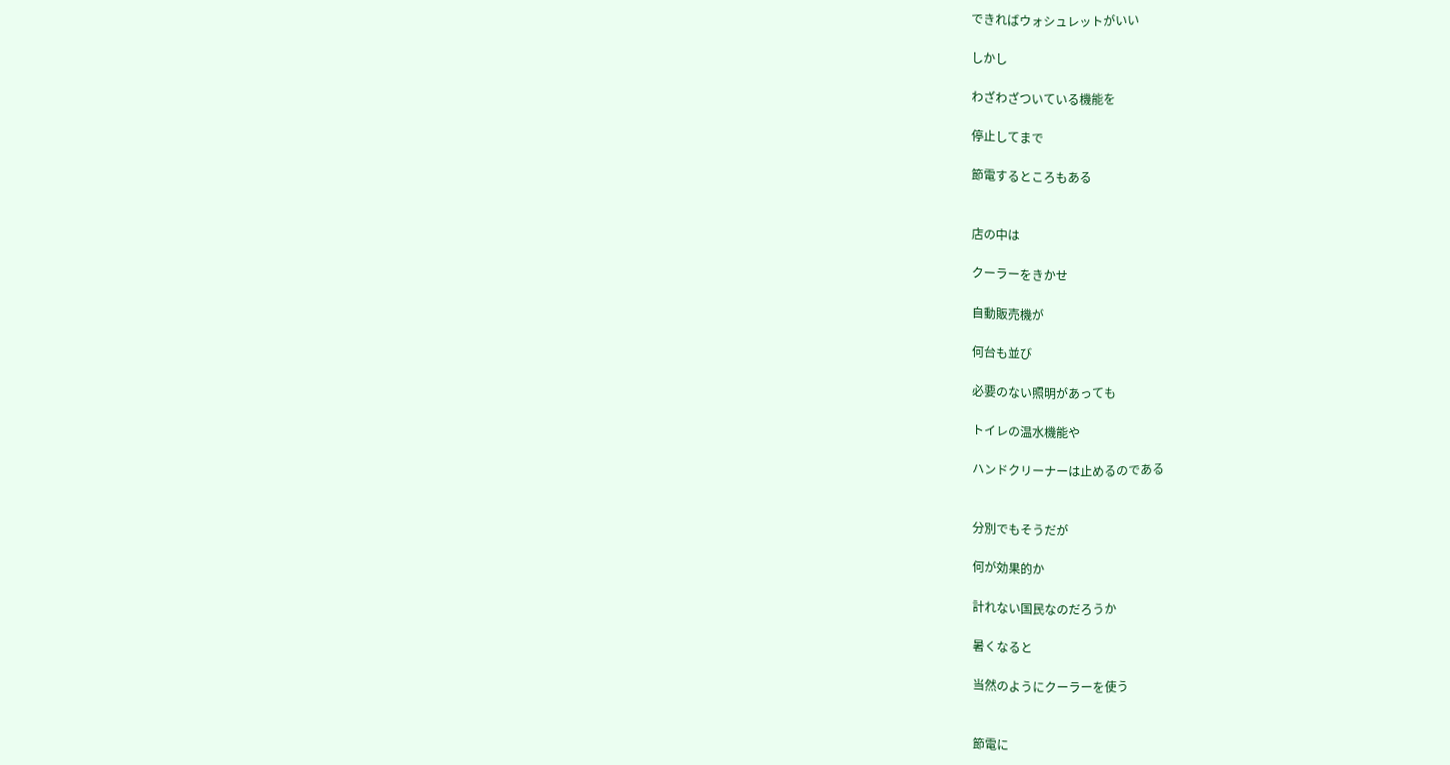できればウォシュレットがいい

しかし

わざわざついている機能を

停止してまで

節電するところもある


店の中は

クーラーをきかせ

自動販売機が

何台も並び

必要のない照明があっても

トイレの温水機能や

ハンドクリーナーは止めるのである


分別でもそうだが

何が効果的か

計れない国民なのだろうか

暑くなると

当然のようにクーラーを使う


節電に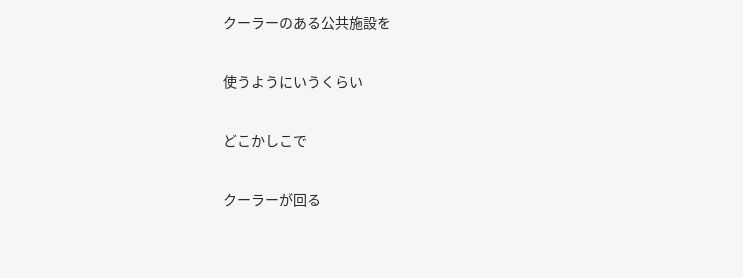クーラーのある公共施設を

使うようにいうくらい

どこかしこで

クーラーが回る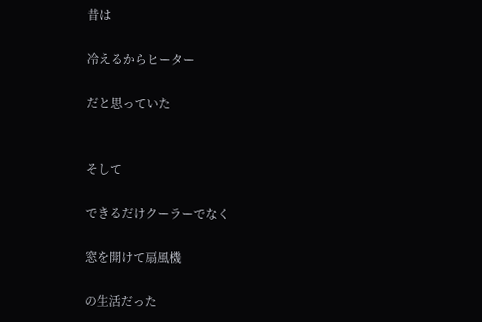昔は

冷えるからヒーター

だと思っていた


そして

できるだけクーラーでなく

窓を開けて扇風機

の生活だった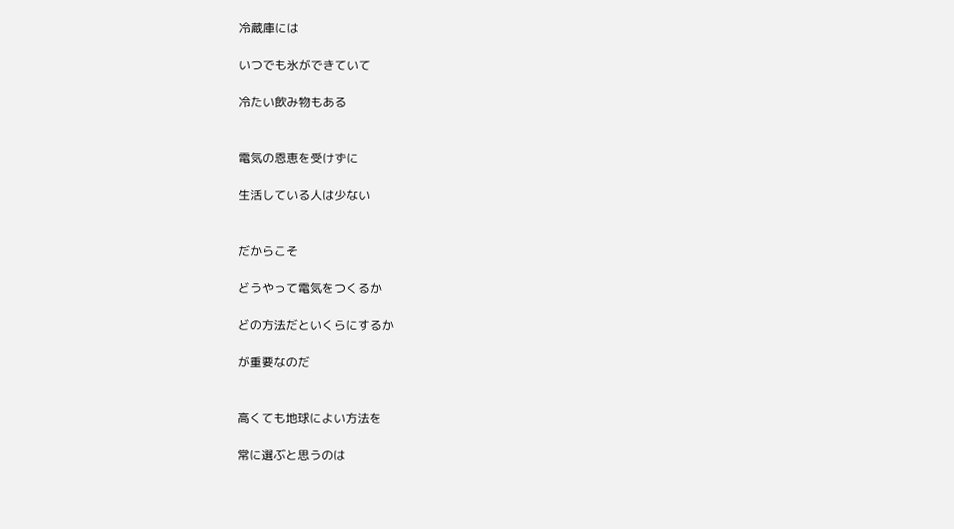冷蔵庫には

いつでも氷ができていて

冷たい飲み物もある


電気の恩恵を受けずに

生活している人は少ない


だからこそ

どうやって電気をつくるか

どの方法だといくらにするか

が重要なのだ


高くても地球によい方法を

常に選ぶと思うのは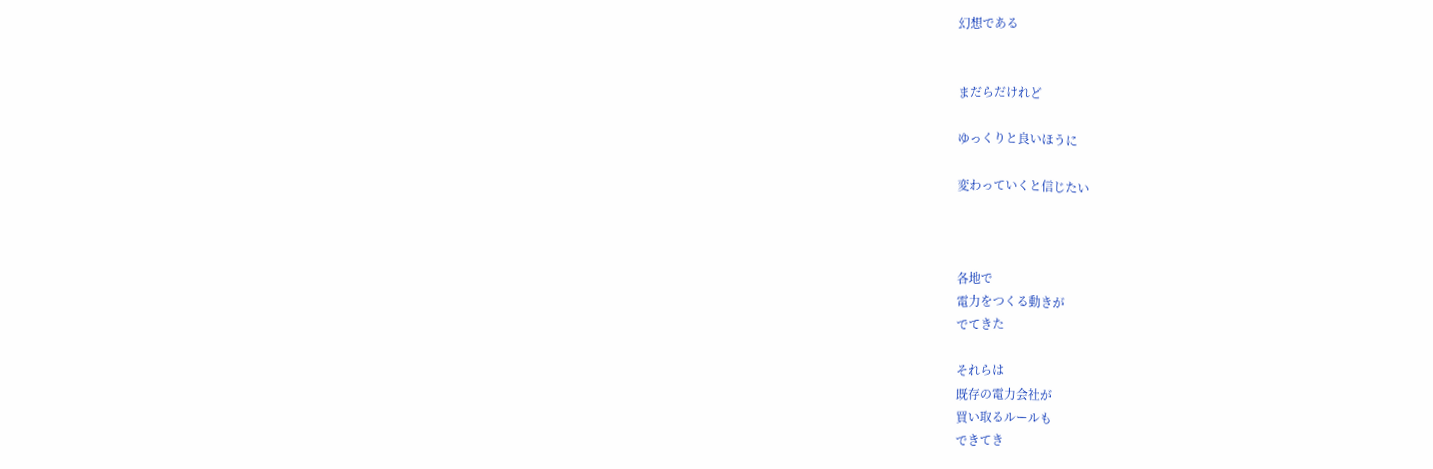幻想である


まだらだけれど

ゆっくりと良いほうに

変わっていくと信じたい



各地で
電力をつくる動きが
でてきた

それらは
既存の電力会社が
買い取るルールも
できてき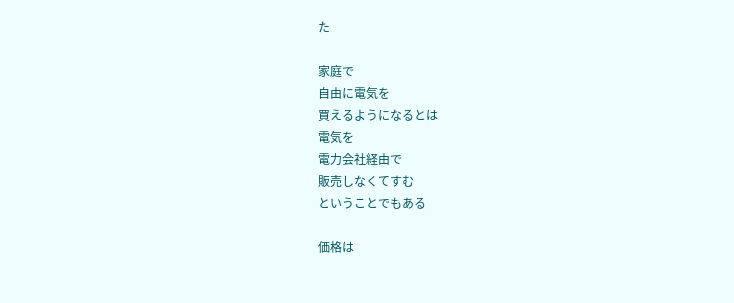た

家庭で
自由に電気を
買えるようになるとは
電気を
電力会社経由で
販売しなくてすむ
ということでもある

価格は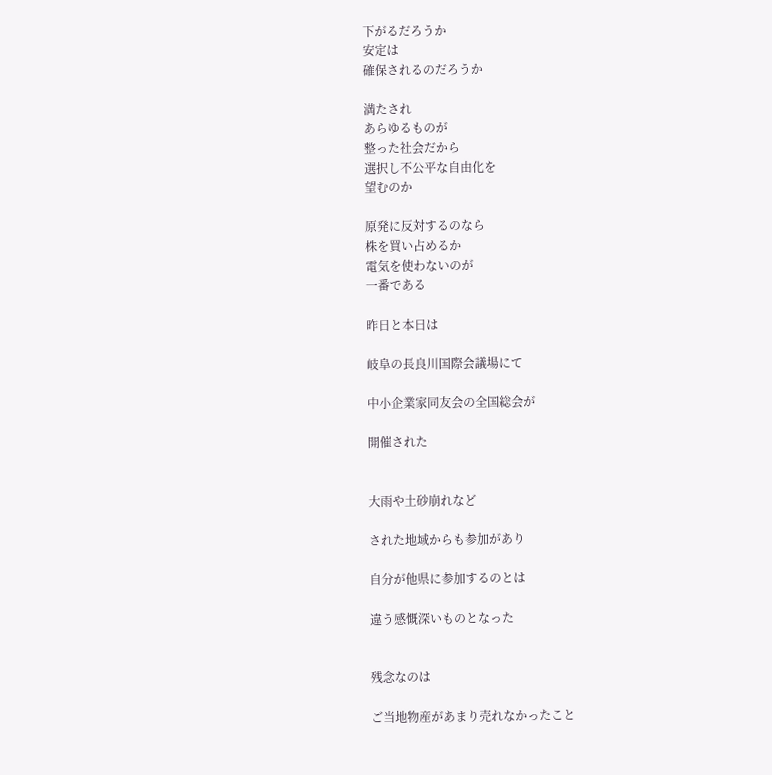下がるだろうか
安定は
確保されるのだろうか

満たされ
あらゆるものが
整った社会だから
選択し不公平な自由化を
望むのか

原発に反対するのなら
株を買い占めるか
電気を使わないのが
一番である

昨日と本日は

岐阜の長良川国際会議場にて

中小企業家同友会の全国総会が

開催された


大雨や土砂崩れなど

された地域からも参加があり

自分が他県に参加するのとは

違う感慨深いものとなった


残念なのは

ご当地物産があまり売れなかったこと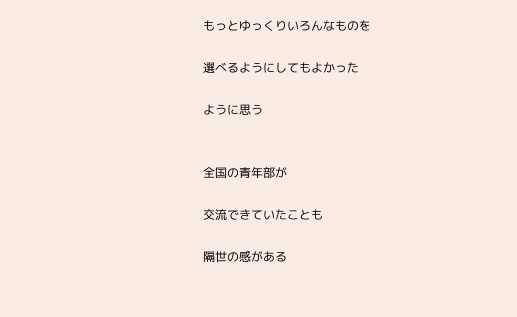もっとゆっくりいろんなものを

選べるようにしてもよかった

ように思う


全国の青年部が

交流できていたことも

隔世の感がある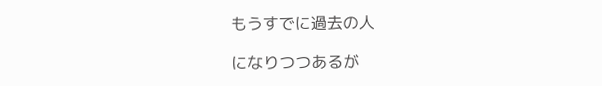もうすでに過去の人

になりつつあるが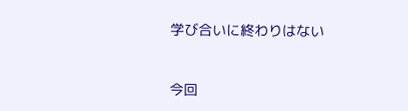学び合いに終わりはない


今回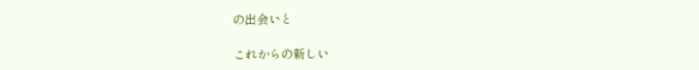の出会いと

これからの新しい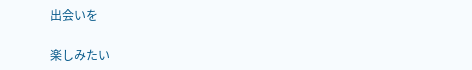出会いを

楽しみたい